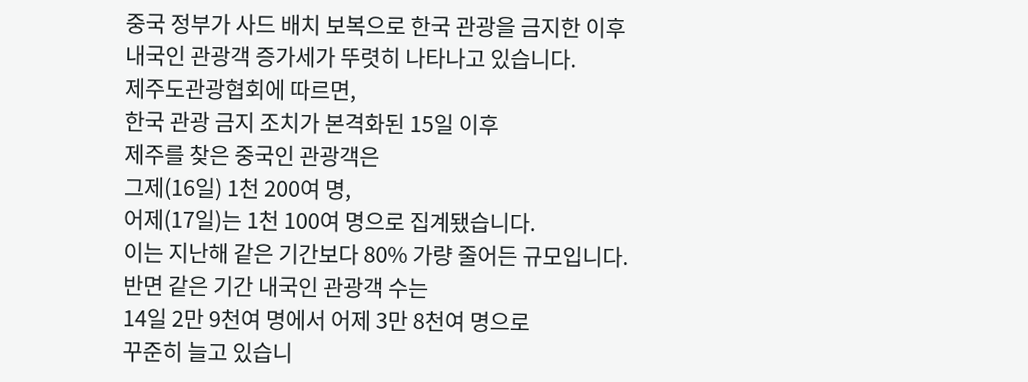중국 정부가 사드 배치 보복으로 한국 관광을 금지한 이후
내국인 관광객 증가세가 뚜렷히 나타나고 있습니다.
제주도관광협회에 따르면,
한국 관광 금지 조치가 본격화된 15일 이후
제주를 찾은 중국인 관광객은
그제(16일) 1천 200여 명,
어제(17일)는 1천 100여 명으로 집계됐습니다.
이는 지난해 같은 기간보다 80% 가량 줄어든 규모입니다.
반면 같은 기간 내국인 관광객 수는
14일 2만 9천여 명에서 어제 3만 8천여 명으로
꾸준히 늘고 있습니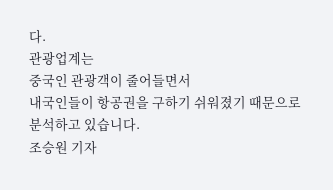다.
관광업계는
중국인 관광객이 줄어들면서
내국인들이 항공권을 구하기 쉬워졌기 때문으로
분석하고 있습니다.
조승원 기자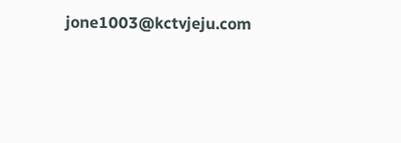jone1003@kctvjeju.com